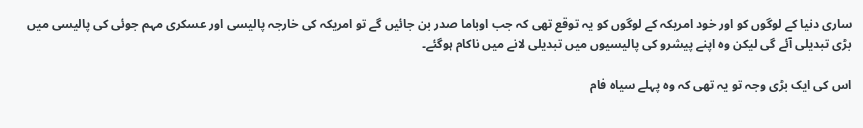ساری دنیا کے لوگوں کو اور خود امریکہ کے لوگوں کو یہ توقع تھی کہ جب اوباما صدر بن جائیں گے تو امریکہ کی خارجہ پالیسی اور عسکری مہم جوئی کی پالیسی میں بڑی تبدیلی آئے گی لیکن وہ اپنے پیشرو کی پالیسیوں میں تبدیلی لانے میں ناکام ہوگئے۔

اس کی ایک بڑی وجہ تو یہ تھی کہ وہ پہلے سیاہ فام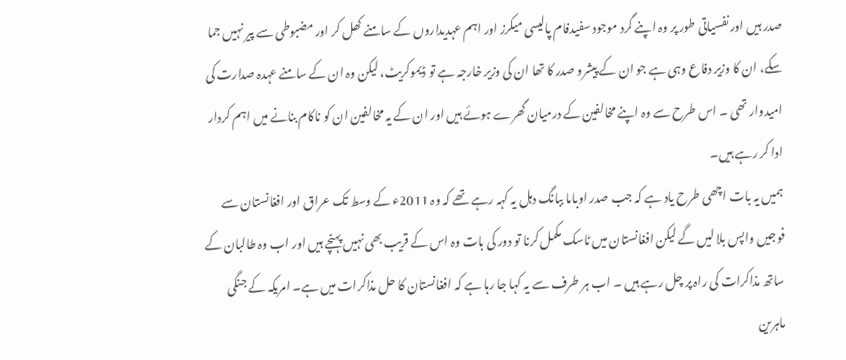صدر ہیں اور نفسیاتی طور پر وہ اپنے گرد موجود سفیدفام پالیسی میکرز اور اہم عہدیداروں کے سامنے کھل کر اور مضبوطی سے پیر نہیں جما سکے، ان کا وزیر دفاع وہی ہے جو ان کے پیشرو صدر کا تھا ان کی وزیر خارجہ ہے تو ڈیموکریٹ، لیکن وہ ان کے سامنے عہدہ صدارت کی امیدوار تھی ۔ اس طرح سے وہ اپنے مخالفین کے درمیان گھرے ہوئے ہیں اور ان کے یہ مخالفین ان کو ناکام بنانے میں اہم کردار ادا کر رہے ہیں۔
ہمیں یہ بات اچھی طرح یاد ہے کہ جب صدر اوباما ببانگ دہل یہ کہہ رہے تھے کہ وہ 2011ء کے وسط تک عراق اور افغانستان سے فوجیں واپس بلا لیں گے لیکن افغانستان میں ٹاسک مکمل کرنا تو دور کی بات وہ اس کے قریب بھی نہیں پہنچے ہیں اور اب وہ طالبان کے ساتھ مذاکرات کی راہ پر چل رہے ہیں ۔ اب ہر طرف سے یہ کہا جا رہا ہے کہ افغانستان کا حل مذاکرات میں ہے۔ امریکہ کے جنگی ماہرین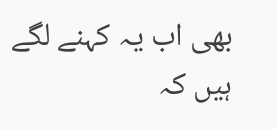بھی اب یہ کہنے لگے ہیں کہ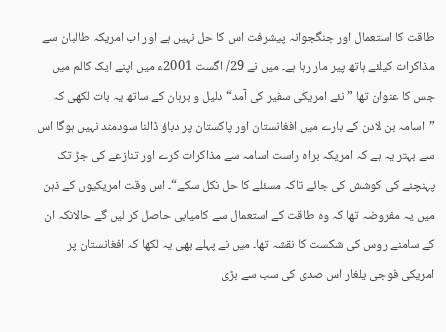طاقت کا استعمال اور جنگجوانہ پیشرفت اس کا حل نہیں ہے اور اب امریکہ طالبان سے مذاکرات کیلئے ہاتھ پیر مار رہا ہے۔ میں نے 29/ اگست 2001ء میں اپنے ایک کالم میں جس کا عنوان تھا ”نئے امریکی سفیر کی آمد“ دلیل و برہان کے ساتھ یہ بات لکھی کہ ”اسامہ بن لادن کے بارے میں افغانستان اور پاکستان پر دباؤ ڈالنا سودمند نہیں ہوگا اس سے بہتر یہ ہے کہ امریکہ براہ راست اسامہ سے مذاکرات کرے اور تنازعے کی جڑ تک پہنچنے کی کوشش کی جائے تاکہ مسئلے کا حل نکل سکے“۔ اس وقت امریکیوں کے ذہن میں یہ مفروضہ تھا کہ وہ طاقت کے استعمال سے کامیابی حاصل کر لیں گے حالانکہ ان کے سامنے روس کی شکست کا نقشہ تھا۔ میں نے پہلے بھی یہ لکھا کہ افغانستان پر امریکی فوجی یلغار اس صدی کی سب سے بڑی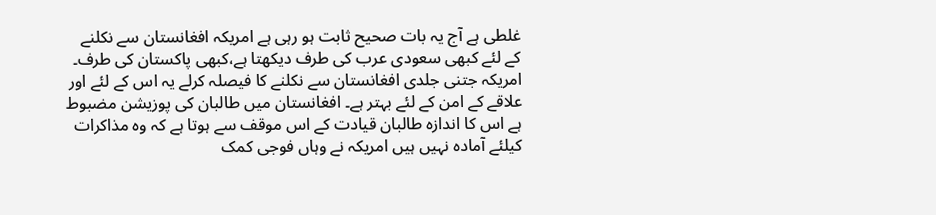غلطی ہے آج یہ بات صحیح ثابت ہو رہی ہے امریکہ افغانستان سے نکلنے کے لئے کبھی سعودی عرب کی طرف دیکھتا ہے،کبھی پاکستان کی طرف۔ امریکہ جتنی جلدی افغانستان سے نکلنے کا فیصلہ کرلے یہ اس کے لئے اور علاقے کے امن کے لئے بہتر ہے۔ افغانستان میں طالبان کی پوزیشن مضبوط ہے اس کا اندازہ طالبان قیادت کے اس موقف سے ہوتا ہے کہ وہ مذاکرات کیلئے آمادہ نہیں ہیں امریکہ نے وہاں فوجی کمک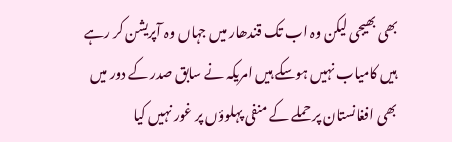بھی بھیجی لیکن وہ اب تک قندھار میں جہاں وہ آپریشن کر رہے ہیں کامیاب نہیں ہوسکے ہیں امریکہ نے سابق صدر کے دور میں بھی افغانستان پر حملے کے منفی پہلوؤں پر غور نہیں کیا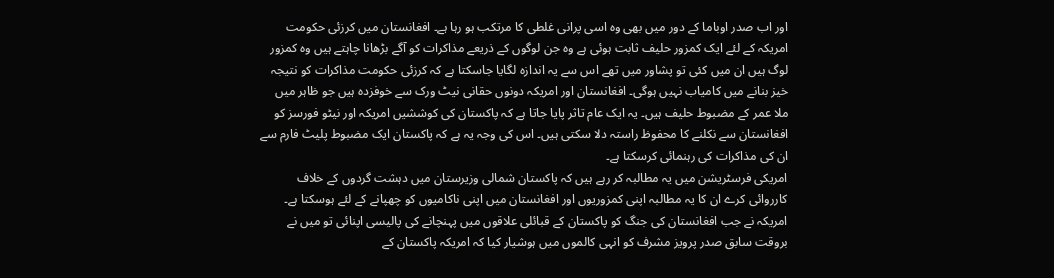اور اب صدر اوباما کے دور میں بھی وہ اسی پرانی غلطی کا مرتکب ہو رہا ہے۔ افغانستان میں کرزئی حکومت امریکہ کے لئے ایک کمزور حلیف ثابت ہوئی ہے وہ جن لوگوں کے ذریعے مذاکرات کو آگے بڑھانا چاہتے ہیں وہ کمزور لوگ ہیں ان میں کئی تو پشاور میں تھے اس سے یہ اندازہ لگایا جاسکتا ہے کہ کرزئی حکومت مذاکرات کو نتیجہ خیز بنانے میں کامیاب نہیں ہوگی۔ افغانستان اور امریکہ دونوں حقانی نیٹ ورک سے خوفزدہ ہیں جو ظاہر میں ملا عمر کے مضبوط حلیف ہیں۔ یہ ایک عام تاثر پایا جاتا ہے کہ پاکستان کی کوششیں امریکہ اور نیٹو فورسز کو افغانستان سے نکلنے کا محفوظ راستہ دلا سکتی ہیں۔ اس کی وجہ یہ ہے کہ پاکستان ایک مضبوط پلیٹ فارم سے ان کی مذاکرات کی رہنمائی کرسکتا ہے۔
امریکی فرسٹریشن میں یہ مطالبہ کر رہے ہیں کہ پاکستان شمالی وزیرستان میں دہشت گردوں کے خلاف کارروائی کرے ان کا یہ مطالبہ اپنی کمزوریوں اور افغانستان میں اپنی ناکامیوں کو چھپانے کے لئے ہوسکتا ہے۔ امریکہ نے جب افغانستان کی جنگ کو پاکستان کے قبائلی علاقوں میں پہنچانے کی پالیسی اپنائی تو میں نے بروقت سابق صدر پرویز مشرف کو انہی کالموں میں ہوشیار کیا کہ امریکہ پاکستان کے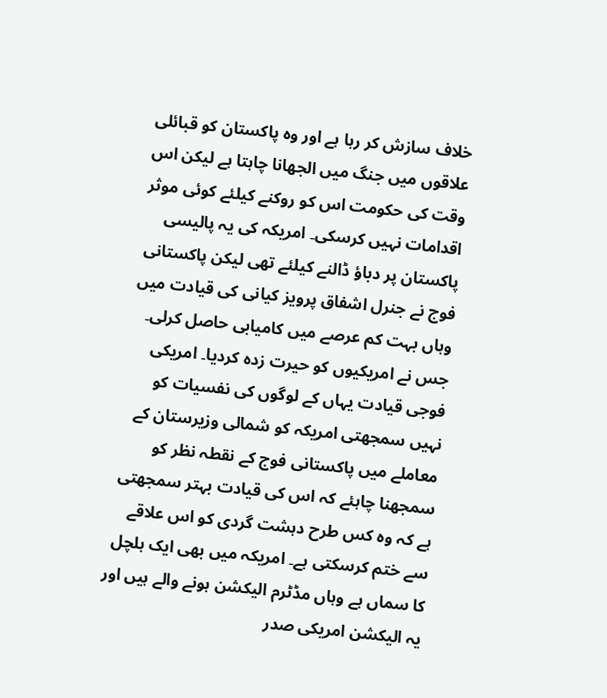خلاف سازش کر رہا ہے اور وہ پاکستان کو قبائلی علاقوں میں جنگ میں الجھانا چاہتا ہے لیکن اس وقت کی حکومت اس کو روکنے کیلئے کوئی موثر اقدامات نہیں کرسکی۔ امریکہ کی یہ پالیسی پاکستان پر دباؤ ڈالنے کیلئے تھی لیکن پاکستانی فوج نے جنرل اشفاق پرویز کیانی کی قیادت میں وہاں بہت کم عرصے میں کامیابی حاصل کرلی۔ جس نے امریکیوں کو حیرت زدہ کردیا۔ امریکی فوجی قیادت یہاں کے لوگوں کی نفسیات کو نہیں سمجھتی امریکہ کو شمالی وزیرستان کے معاملے میں پاکستانی فوج کے نقطہ نظر کو سمجھنا چاہئے کہ اس کی قیادت بہتر سمجھتی ہے کہ وہ کس طرح دہشت گردی کو اس علاقے سے ختم کرسکتی ہے۔ امریکہ میں بھی ایک ہلچل کا سماں ہے وہاں مڈٹرم الیکشن ہونے والے ہیں اور یہ الیکشن امریکی صدر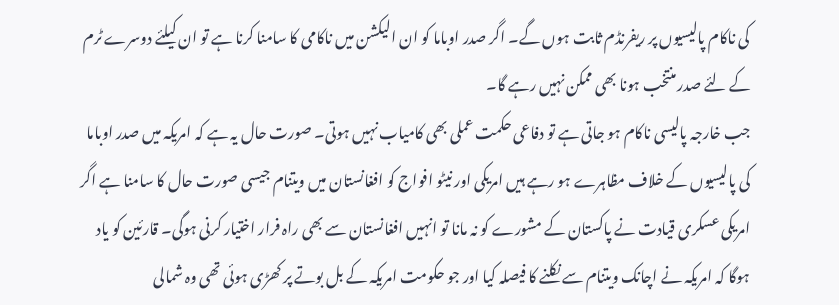کی ناکام پالیسیوں پر ریفرنڈم ثابت ہوں گے۔ اگر صدر اوباما کو ان الیکشن میں ناکامی کا سامنا کرنا ہے تو ان کیلئے دوسرے ٹرم کے لئے صدر منتخب ہونا بھی ممکن نہیں رہے گا۔
جب خارجہ پالیسی ناکام ہو جاتی ہے تو دفاعی حکمت عملی بھی کامیاب نہیں ہوتی۔ صورت حال یہ ہے کہ امریکہ میں صدر اوباما کی پالیسیوں کے خلاف مظاہرے ہو رہے ہیں امریکی اور نیٹو افواج کو افغانستان میں ویتنام جیسی صورت حال کا سامنا ہے اگر امریکی عسکری قیادت نے پاکستان کے مشورے کو نہ مانا تو انہیں افغانستان سے بھی راہ فرار اختیار کرنی ہوگی۔ قارئین کو یاد ہوگا کہ امریکہ نے اچانک ویتنام سے نکلنے کا فیصلہ کیا اور جو حکومت امریکہ کے بل بوتے پر کھڑی ہوئی تھی وہ شمالی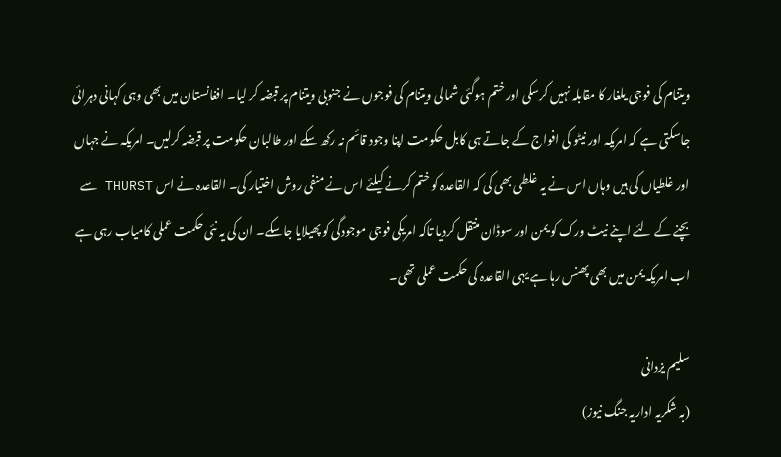ویتنام کی فوجی یلغار کا مقابلہ نہیں کرسکی اور ختم ہوگئی شمالی ویتنام کی فوجوں نے جنوبی ویتنام پر قبضہ کر لیا۔ افغانستان میں بھی وہی کہانی دہرائی جاسکتی ہے کہ امریکہ اور نیٹو کی افواج کے جاتے ہی کابل حکومت اپنا وجود قائم نہ رکھ سکے اور طالبان حکومت پر قبضہ کرلیں۔ امریکہ نے جہاں اور غلطیاں کی ہیں وہاں اس نے یہ غلطی بھی کی کہ القاعدہ کو ختم کرنے کیلئے اس نے منفی روش اختیار کی۔ القاعدہ نے اس THURST سے بچنے کے لئے اپنے نیٹ ورک کو یمن اور سوڈان منتقل کردیا تاکہ امریکی فوجی موجودگی کو پھیلایا جاسکے۔ ان کی یہ نئی حکمت عملی کامیاب رہی ہے اب امریکہ یمن میں بھی پھنس رہا ہے یہی القاعدہ کی حکمت عملی تھی۔

سلیم یزدانی
(بہ شکریہ اداریہ جنگ نیوز)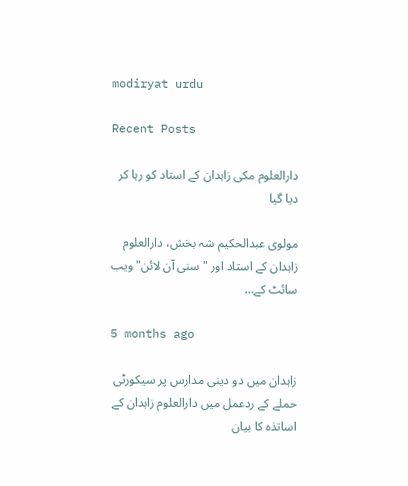modiryat urdu

Recent Posts

دارالعلوم مکی زاہدان کے استاد کو رہا کر دیا گیا

مولوی عبدالحکیم شہ بخش، دارالعلوم زاہدان کے استاد اور "سنی آن لائن" ویب سائٹ کے…

5 months ago

زاہدان میں دو دینی مدارس پر سیکورٹی حملے کے ردعمل میں دارالعلوم زاہدان کے اساتذہ کا بیان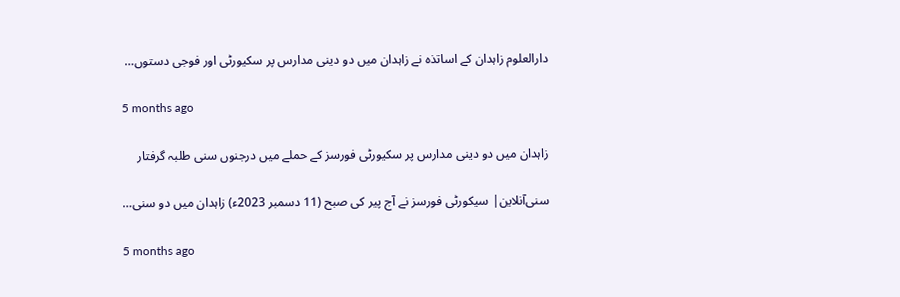دارالعلوم زاہدان کے اساتذہ نے زاہدان میں دو دینی مدارس پر سکیورٹی اور فوجی دستوں…

5 months ago

زاہدان میں دو دینی مدارس پر سکیورٹی فورسز کے حملے میں درجنوں سنی طلبہ گرفتار

سنی‌آنلاین| سیکورٹی فورسز نے آج پیر کی صبح (11 دسمبر 2023ء) زاہدان میں دو سنی…

5 months ago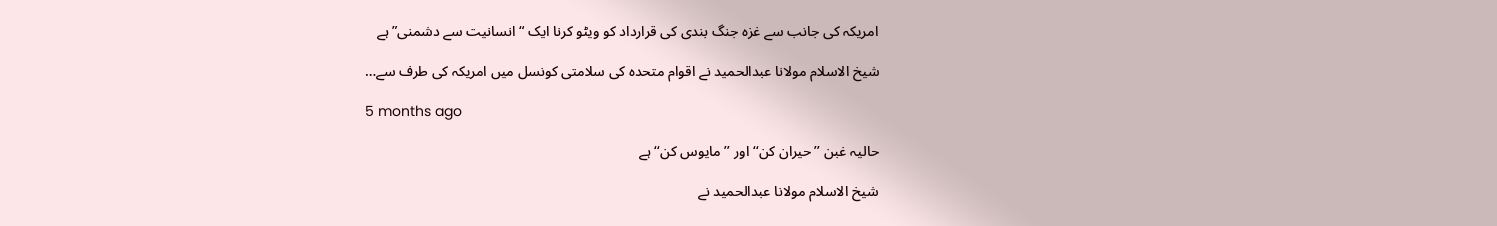امریکہ کی جانب سے غزہ جنگ بندی کی قرارداد کو ویٹو کرنا ایک “انسانیت سے دشمنی” ہے

شیخ الاسلام مولانا عبدالحمید نے اقوام متحدہ کی سلامتی کونسل میں امریکہ کی طرف سے…

5 months ago

حالیہ غبن ’’حیران کن‘‘ اور ’’مایوس کن‘‘ ہے

شیخ الاسلام مولانا عبدالحمید نے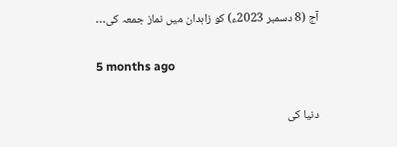آج (8 دسمبر 2023ء) کو زاہدان میں نماز جمعہ کی…

5 months ago

دنیا کی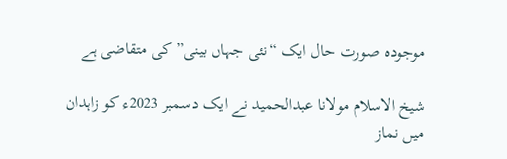موجودہ صورت حال ایک “نئی جہاں بینی” کی متقاضی ہے

شیخ الاسلام مولانا عبدالحمید نے ایک دسمبر 2023ء کو زاہدان میں نماز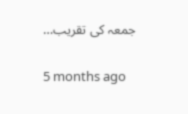جمعہ کی تقریب…

5 months ago